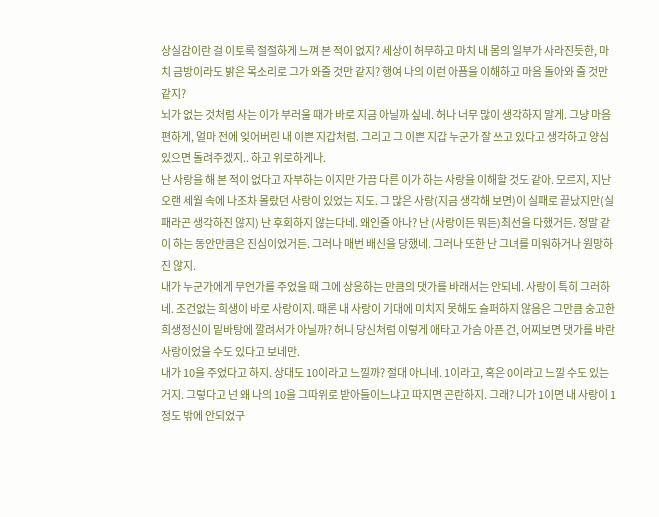상실감이란 걸 이토록 절절하게 느껴 본 적이 없지? 세상이 허무하고 마치 내 몸의 일부가 사라진듯한, 마치 금방이라도 밝은 목소리로 그가 와줄 것만 같지? 행여 나의 이런 아픔을 이해하고 마음 돌아와 줄 것만 같지?
뇌가 없는 것처럼 사는 이가 부러울 때가 바로 지금 아닐까 싶네. 허나 너무 많이 생각하지 말게. 그냥 마음 편하게, 얼마 전에 잊어버린 내 이쁜 지갑처럼. 그리고 그 이쁜 지갑 누군가 잘 쓰고 있다고 생각하고 양심있으면 돌려주겠지.. 하고 위로하게나.
난 사랑을 해 본 적이 없다고 자부하는 이지만 가끔 다른 이가 하는 사랑을 이해할 것도 같아. 모르지, 지난 오랜 세월 속에 나조차 몰랐던 사랑이 있었는 지도. 그 많은 사랑(지금 생각해 보면)이 실패로 끝났지만(실패라곤 생각하진 않지) 난 후회하지 않는다네. 왜인줄 아나? 난 (사랑이든 뭐든)최선을 다했거든. 정말 같이 하는 동안만큼은 진심이었거든. 그러나 매번 배신을 당했네. 그러나 또한 난 그녀를 미워하거나 원망하진 않지.
내가 누군가에게 무언가를 주었을 때 그에 상응하는 만큼의 댓가를 바래서는 안되네. 사랑이 특히 그러하네. 조건없는 희생이 바로 사랑이지. 때론 내 사랑이 기대에 미치지 못해도 슬퍼하지 않음은 그만큼 숭고한 희생정신이 밑바탕에 깔려서가 아닐까? 허니 당신처럼 이렇게 애타고 가슴 아픈 건, 어찌보면 댓가를 바란 사랑이었을 수도 있다고 보네만.
내가 10을 주었다고 하지. 상대도 10이라고 느낄까? 절대 아니네. 1이라고, 혹은 0이라고 느낄 수도 있는거지. 그렇다고 넌 왜 나의 10을 그따위로 받아들이느냐고 따지면 곤란하지. 그래? 니가 1이면 내 사랑이 1정도 밖에 안되었구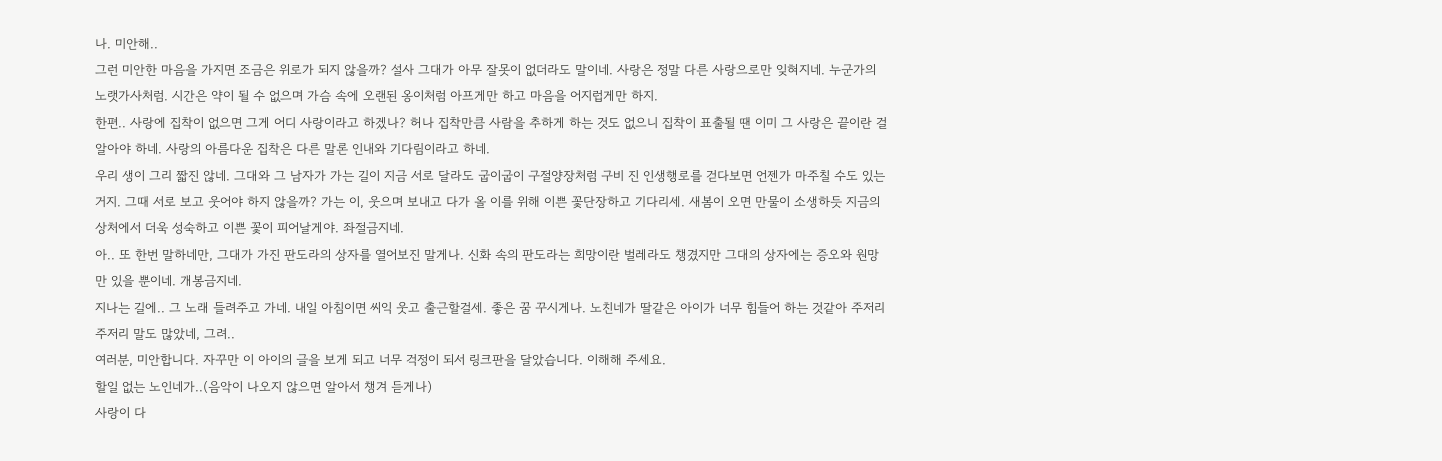나. 미안해..
그런 미안한 마음을 가지면 조금은 위로가 되지 않을까? 설사 그대가 아무 잘못이 없더라도 말이네. 사랑은 정말 다른 사랑으로만 잊혀지네. 누군가의 노랫가사처럼. 시간은 약이 될 수 없으며 가슴 속에 오랜된 옹이처럼 아프게만 하고 마음을 어지럽게만 하지.
한편.. 사랑에 집착이 없으면 그게 어디 사랑이라고 하겠나? 허나 집착만큼 사람을 추하게 하는 것도 없으니 집착이 표출될 땐 이미 그 사랑은 끝이란 걸 알아야 하네. 사랑의 아름다운 집착은 다른 말론 인내와 기다림이라고 하네.
우리 생이 그리 짧진 않네. 그대와 그 남자가 가는 길이 지금 서로 달라도 굽이굽이 구절양장처럼 구비 진 인생행로를 걷다보면 언젠가 마주칠 수도 있는 거지. 그때 서로 보고 웃어야 하지 않을까? 가는 이, 웃으며 보내고 다가 올 이를 위해 이쁜 꽃단장하고 기다리세. 새봄이 오면 만물이 소생하듯 지금의 상처에서 더욱 성숙하고 이쁜 꽃이 피어날게야. 좌절금지네.
아.. 또 한번 말하네만, 그대가 가진 판도라의 상자를 열어보진 말게나. 신화 속의 판도라는 희망이란 벌레라도 챙겼지만 그대의 상자에는 증오와 원망만 있을 뿐이네. 개봉금지네.
지나는 길에.. 그 노래 들려주고 가네. 내일 아침이면 씨익 웃고 출근할걸세. 좋은 꿈 꾸시게나. 노친네가 딸같은 아이가 너무 힘들어 하는 것같아 주저리 주저리 말도 많았네, 그려..
여러분, 미안합니다. 자꾸만 이 아이의 글을 보게 되고 너무 걱정이 되서 링크판을 달았습니다. 이해해 주세요.
할일 없는 노인네가..(음악이 나오지 않으면 알아서 챙겨 듣게나)
사랑이 다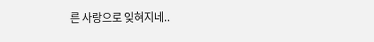른 사랑으로 잊혀지네..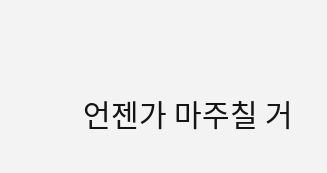언젠가 마주칠 거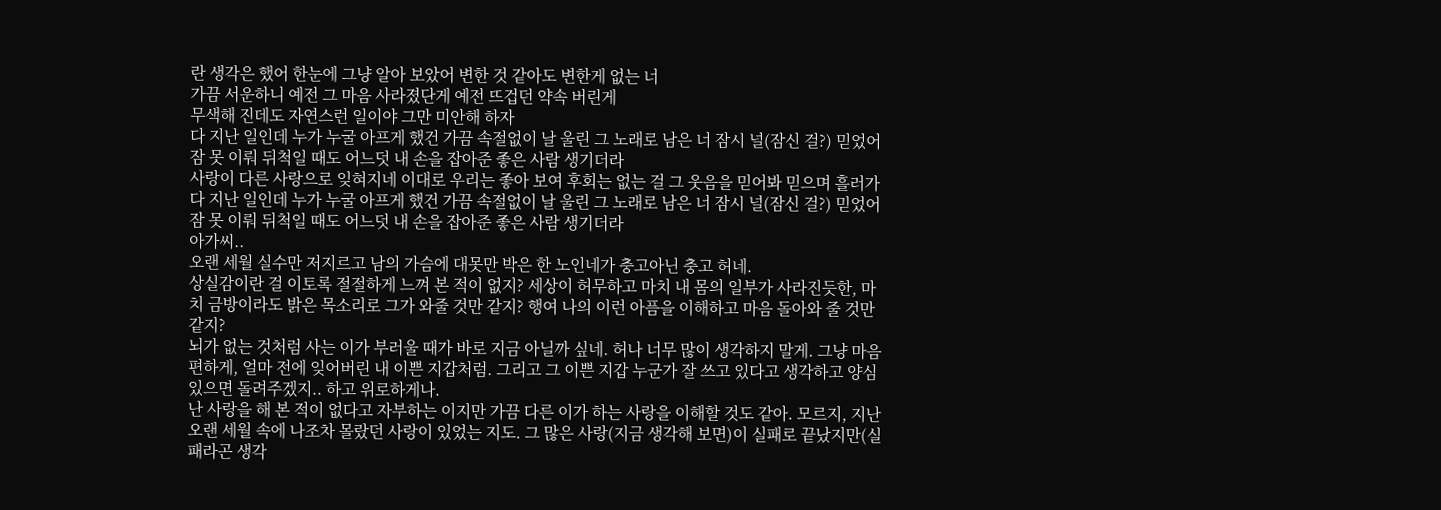란 생각은 했어 한눈에 그냥 알아 보았어 변한 것 같아도 변한게 없는 너
가끔 서운하니 예전 그 마음 사라졌단게 예전 뜨겁던 약속 버린게
무색해 진데도 자연스런 일이야 그만 미안해 하자
다 지난 일인데 누가 누굴 아프게 했건 가끔 속절없이 날 울린 그 노래로 남은 너 잠시 널(잠신 걸?) 믿었어 잠 못 이뤄 뒤척일 때도 어느덧 내 손을 잡아준 좋은 사람 생기더라
사랑이 다른 사랑으로 잊혀지네 이대로 우리는 좋아 보여 후회는 없는 걸 그 웃음을 믿어봐 믿으며 흘러가
다 지난 일인데 누가 누굴 아프게 했건 가끔 속절없이 날 울린 그 노래로 남은 너 잠시 널(잠신 걸?) 믿었어 잠 못 이뤄 뒤척일 때도 어느덧 내 손을 잡아준 좋은 사람 생기더라
아가씨..
오랜 세월 실수만 저지르고 남의 가슴에 대못만 박은 한 노인네가 충고아닌 충고 허네.
상실감이란 걸 이토록 절절하게 느껴 본 적이 없지? 세상이 허무하고 마치 내 몸의 일부가 사라진듯한, 마치 금방이라도 밝은 목소리로 그가 와줄 것만 같지? 행여 나의 이런 아픔을 이해하고 마음 돌아와 줄 것만 같지?
뇌가 없는 것처럼 사는 이가 부러울 때가 바로 지금 아닐까 싶네. 허나 너무 많이 생각하지 말게. 그냥 마음 편하게, 얼마 전에 잊어버린 내 이쁜 지갑처럼. 그리고 그 이쁜 지갑 누군가 잘 쓰고 있다고 생각하고 양심있으면 돌려주겠지.. 하고 위로하게나.
난 사랑을 해 본 적이 없다고 자부하는 이지만 가끔 다른 이가 하는 사랑을 이해할 것도 같아. 모르지, 지난 오랜 세월 속에 나조차 몰랐던 사랑이 있었는 지도. 그 많은 사랑(지금 생각해 보면)이 실패로 끝났지만(실패라곤 생각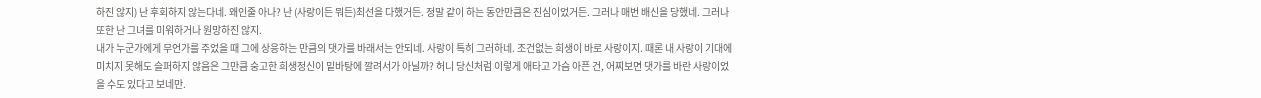하진 않지) 난 후회하지 않는다네. 왜인줄 아나? 난 (사랑이든 뭐든)최선을 다했거든. 정말 같이 하는 동안만큼은 진심이었거든. 그러나 매번 배신을 당했네. 그러나 또한 난 그녀를 미워하거나 원망하진 않지.
내가 누군가에게 무언가를 주었을 때 그에 상응하는 만큼의 댓가를 바래서는 안되네. 사랑이 특히 그러하네. 조건없는 희생이 바로 사랑이지. 때론 내 사랑이 기대에 미치지 못해도 슬퍼하지 않음은 그만큼 숭고한 희생정신이 밑바탕에 깔려서가 아닐까? 허니 당신처럼 이렇게 애타고 가슴 아픈 건, 어찌보면 댓가를 바란 사랑이었을 수도 있다고 보네만.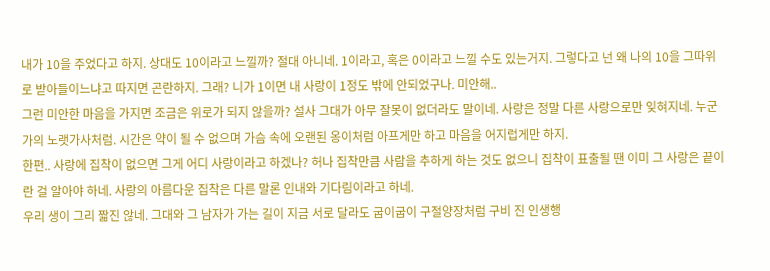내가 10을 주었다고 하지. 상대도 10이라고 느낄까? 절대 아니네. 1이라고, 혹은 0이라고 느낄 수도 있는거지. 그렇다고 넌 왜 나의 10을 그따위로 받아들이느냐고 따지면 곤란하지. 그래? 니가 1이면 내 사랑이 1정도 밖에 안되었구나. 미안해..
그런 미안한 마음을 가지면 조금은 위로가 되지 않을까? 설사 그대가 아무 잘못이 없더라도 말이네. 사랑은 정말 다른 사랑으로만 잊혀지네. 누군가의 노랫가사처럼. 시간은 약이 될 수 없으며 가슴 속에 오랜된 옹이처럼 아프게만 하고 마음을 어지럽게만 하지.
한편.. 사랑에 집착이 없으면 그게 어디 사랑이라고 하겠나? 허나 집착만큼 사람을 추하게 하는 것도 없으니 집착이 표출될 땐 이미 그 사랑은 끝이란 걸 알아야 하네. 사랑의 아름다운 집착은 다른 말론 인내와 기다림이라고 하네.
우리 생이 그리 짧진 않네. 그대와 그 남자가 가는 길이 지금 서로 달라도 굽이굽이 구절양장처럼 구비 진 인생행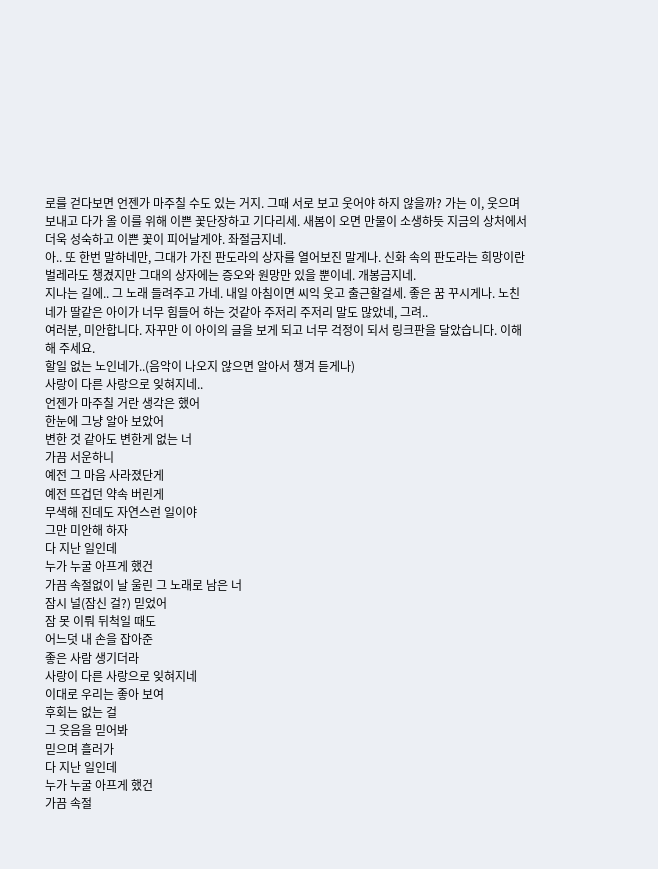로를 걷다보면 언젠가 마주칠 수도 있는 거지. 그때 서로 보고 웃어야 하지 않을까? 가는 이, 웃으며 보내고 다가 올 이를 위해 이쁜 꽃단장하고 기다리세. 새봄이 오면 만물이 소생하듯 지금의 상처에서 더욱 성숙하고 이쁜 꽃이 피어날게야. 좌절금지네.
아.. 또 한번 말하네만, 그대가 가진 판도라의 상자를 열어보진 말게나. 신화 속의 판도라는 희망이란 벌레라도 챙겼지만 그대의 상자에는 증오와 원망만 있을 뿐이네. 개봉금지네.
지나는 길에.. 그 노래 들려주고 가네. 내일 아침이면 씨익 웃고 출근할걸세. 좋은 꿈 꾸시게나. 노친네가 딸같은 아이가 너무 힘들어 하는 것같아 주저리 주저리 말도 많았네, 그려..
여러분, 미안합니다. 자꾸만 이 아이의 글을 보게 되고 너무 걱정이 되서 링크판을 달았습니다. 이해해 주세요.
할일 없는 노인네가..(음악이 나오지 않으면 알아서 챙겨 듣게나)
사랑이 다른 사랑으로 잊혀지네..
언젠가 마주칠 거란 생각은 했어
한눈에 그냥 알아 보았어
변한 것 같아도 변한게 없는 너
가끔 서운하니
예전 그 마음 사라졌단게
예전 뜨겁던 약속 버린게
무색해 진데도 자연스런 일이야
그만 미안해 하자
다 지난 일인데
누가 누굴 아프게 했건
가끔 속절없이 날 울린 그 노래로 남은 너
잠시 널(잠신 걸?) 믿었어
잠 못 이뤄 뒤척일 때도
어느덧 내 손을 잡아준
좋은 사람 생기더라
사랑이 다른 사랑으로 잊혀지네
이대로 우리는 좋아 보여
후회는 없는 걸
그 웃음을 믿어봐
믿으며 흘러가
다 지난 일인데
누가 누굴 아프게 했건
가끔 속절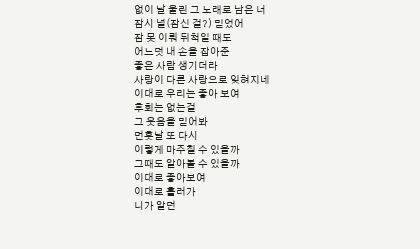없이 날 울린 그 노래로 남은 너
잠시 널(잠신 걸?) 믿었어
잠 못 이뤄 뒤척일 때도
어느덧 내 손을 잡아준
좋은 사람 생기더라
사랑이 다른 사랑으로 잊혀지네
이대로 우리는 좋아 보여
후회는 없는걸
그 웃음을 믿어봐
먼훗날 또 다시
이렇게 마주칠 수 있을까
그때도 알아볼 수 있을까
이대로 좋아보여
이대로 흘러가
니가 알던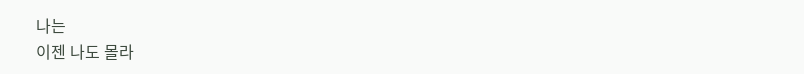나는
이젠 나도 몰라